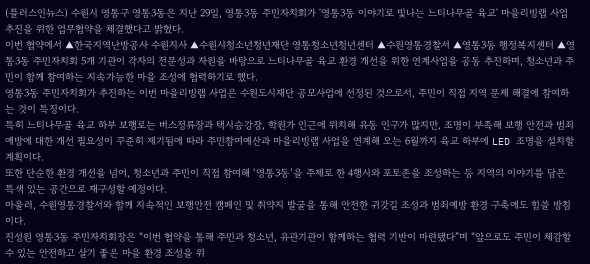(플러스인뉴스) 수원시 영통구 영통3동은 지난 29일, 영통3동 주민자치회가 '영통3동 이야기로 빛나는 느티나무골 육교' 마을리빙랩 사업 추진을 위한 업무협약을 체결했다고 밝혔다.
이번 협약에서 ▲한국지역난방공사 수원지사 ▲수원시청소년청년재단 영통청소년청년센터 ▲수원영통경찰서 ▲영통3동 행정복지센터 ▲영통3동 주민자치회 5개 기관이 각자의 전문성과 자원을 바탕으로 느티나무골 육교 환경 개선을 위한 연계사업을 공동 추진하며, 청소년과 주민이 함께 참여하는 지속가능한 마을 조성에 협력하기로 했다.
영통3동 주민자치회가 추진하는 이번 마을리빙랩 사업은 수원도시재단 공모사업에 선정된 것으로서, 주민이 직접 지역 문제 해결에 참여하는 것이 특징이다.
특히 느티나무골 육교 하부 보행로는 버스정류장과 택시승강장, 학원가 인근에 위치해 유동 인구가 많지만, 조명이 부족해 보행 안전과 범죄 예방에 대한 개선 필요성이 꾸준히 제기됨에 따라 주민참여예산과 마을리빙랩 사업을 연계해 오는 6월까지 육교 하부에 LED 조명을 설치할 계획이다.
또한 단순한 환경 개선을 넘어, 청소년과 주민이 직접 참여해 ‘영통3동’을 주제로 한 4행시와 포토존을 조성하는 등 지역의 이야기를 담은 특색 있는 공간으로 재구성할 예정이다.
아울러, 수원영통경찰서와 함께 지속적인 보행안전 캠페인 및 취약지 발굴을 통해 안전한 귀갓길 조성과 범죄예방 환경 구축에도 힘쓸 방침이다.
진성원 영통3동 주민자치회장은 “이번 협약을 통해 주민과 청소년, 유관기관이 함께하는 협력 기반이 마련됐다”며 “앞으로도 주민이 체감할 수 있는 안전하고 살기 좋은 마을 환경 조성을 위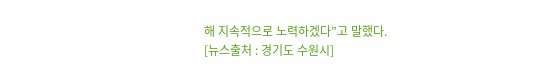해 지속적으로 노력하겠다”고 말했다.
[뉴스출처 : 경기도 수원시]